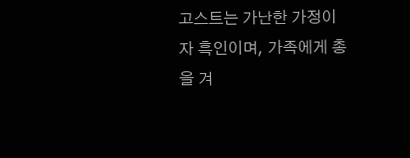고스트는 가난한 가정이자 흑인이며, 가족에게 총을 겨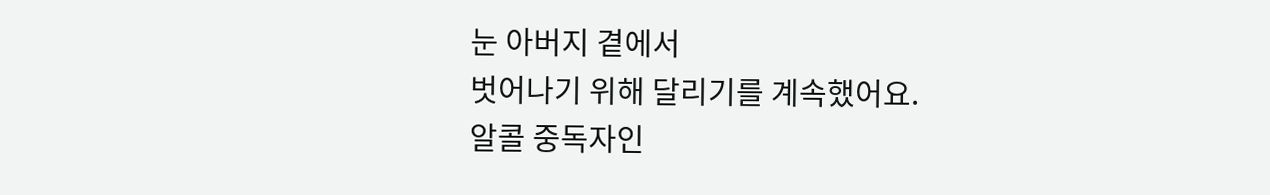눈 아버지 곁에서
벗어나기 위해 달리기를 계속했어요.
알콜 중독자인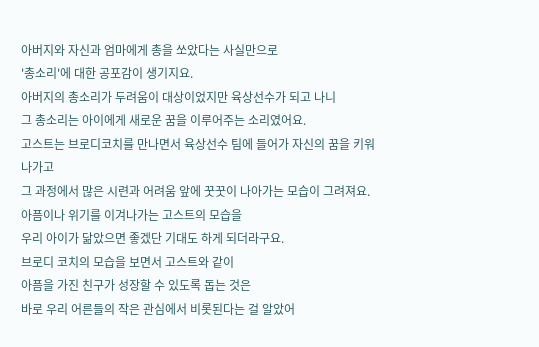아버지와 자신과 엄마에게 총을 쏘았다는 사실만으로
'총소리'에 대한 공포감이 생기지요.
아버지의 총소리가 두려움이 대상이었지만 육상선수가 되고 나니
그 총소리는 아이에게 새로운 꿈을 이루어주는 소리였어요.
고스트는 브로디코치를 만나면서 육상선수 팀에 들어가 자신의 꿈을 키워나가고
그 과정에서 많은 시련과 어려움 앞에 꿋꿋이 나아가는 모습이 그려져요.
아픔이나 위기를 이겨나가는 고스트의 모습을
우리 아이가 닮았으면 좋겠단 기대도 하게 되더라구요.
브로디 코치의 모습을 보면서 고스트와 같이
아픔을 가진 친구가 성장할 수 있도록 돕는 것은
바로 우리 어른들의 작은 관심에서 비롯된다는 걸 알았어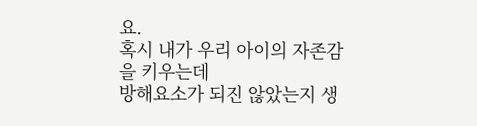요.
혹시 내가 우리 아이의 자존감을 키우는데
방해요소가 되진 않았는지 생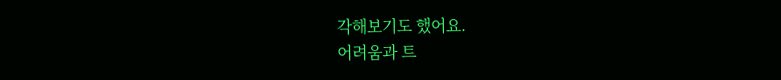각해보기도 했어요.
어려움과 트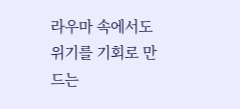라우마 속에서도 위기를 기회로 만드는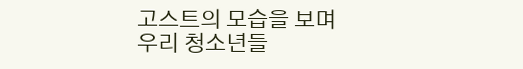고스트의 모습을 보며
우리 청소년들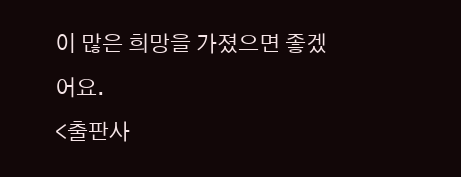이 많은 희망을 가졌으면 좋겠어요.
<출판사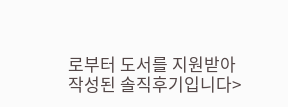로부터 도서를 지원받아 작성된 솔직후기입니다>